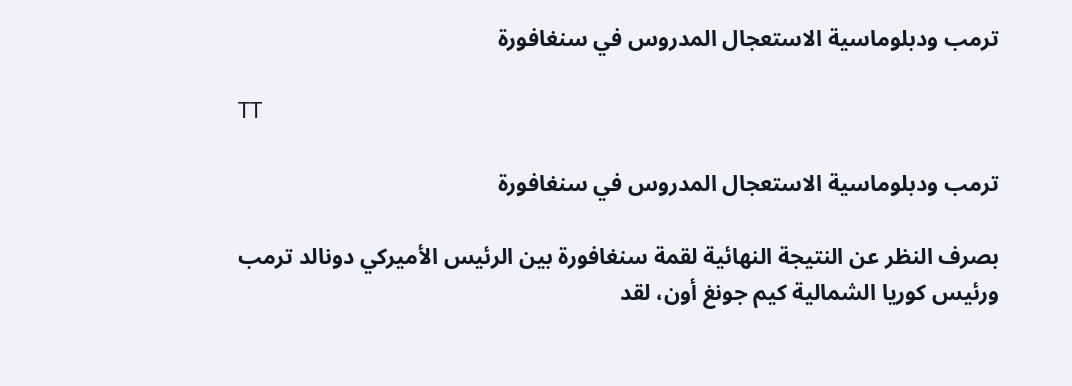ترمب ودبلوماسية الاستعجال المدروس في سنغافورة

TT

ترمب ودبلوماسية الاستعجال المدروس في سنغافورة

بصرف النظر عن النتيجة النهائية لقمة سنغافورة بين الرئيس الأميركي دونالد ترمب ورئيس كوريا الشمالية كيم جونغ أون، لقد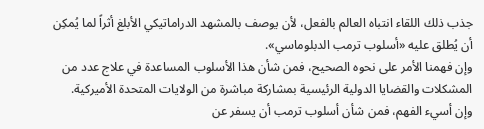جذب ذلك اللقاء انتباه العالم بالفعل، لأن يوصف بالمشهد الدراماتيكي الأبلغ أثراً لما يُمكِن أن يُطلق عليه «أسلوب ترمب الدبلوماسي».
وإن فهمنا الأمر على نحوه الصحيح، فمن شأن هذا الأسلوب المساعدة في علاج عدد من المشكلات والقضايا الدولية الرئيسية بمشاركة مباشرة من الولايات المتحدة الأميركية. وإن أسيء الفهم، فمن شأن أسلوب ترمب أن يسفر عن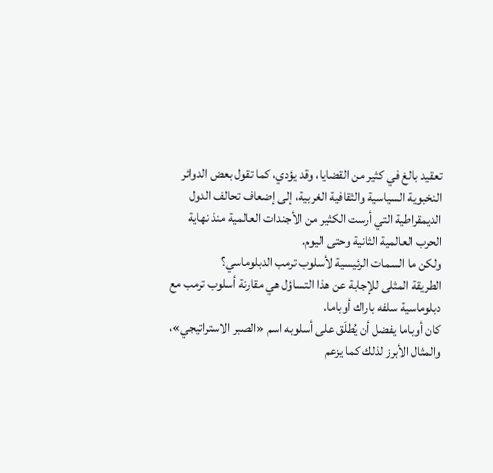تعقيد بالغ في كثير من القضايا، وقد يؤدي، كما تقول بعض الدوائر النخبوية السياسية والثقافية الغربية، إلى إضعاف تحالف الدول الديمقراطية التي أرست الكثير من الأجندات العالمية منذ نهاية الحرب العالمية الثانية وحتى اليوم.
ولكن ما السمات الرئيسية لأسلوب ترمب الدبلوماسي؟
الطريقة المثلى للإجابة عن هذا التساؤل هي مقارنة أسلوب ترمب مع دبلوماسية سلفه باراك أوباما.
كان أوباما يفضل أن يُطلَق على أسلوبه اسم «الصبر الاستراتيجي»، والمثال الأبرز لذلك كما يزعم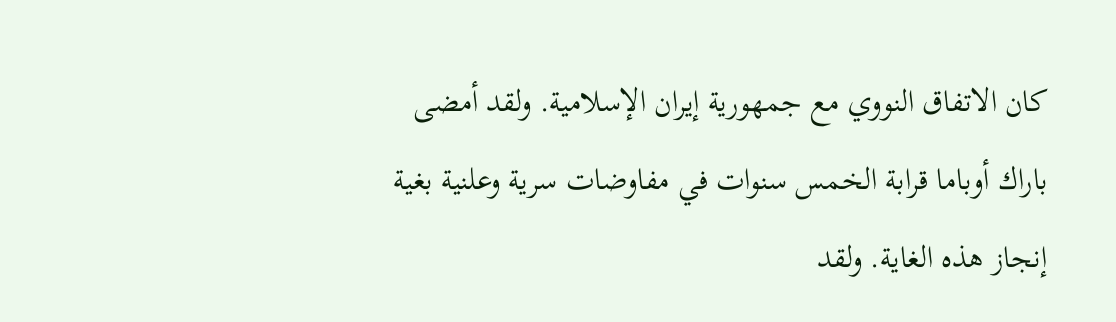كان الاتفاق النووي مع جمهورية إيران الإسلامية. ولقد أمضى باراك أوباما قرابة الخمس سنوات في مفاوضات سرية وعلنية بغية إنجاز هذه الغاية. ولقد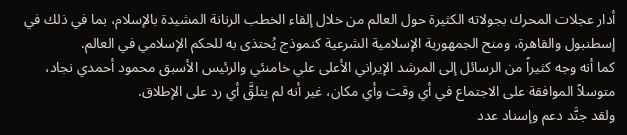أدار عجلات المحرك بجولاته الكثيرة حول العالم من خلال إلقاء الخطب الرنانة المشيدة بالإسلام، بما في ذلك في إسطنبول والقاهرة، ومنح الجمهورية الإسلامية الشرعية كنموذج يُحتذى به للحكم الإسلامي في العالم.
كما أنه وجه كثيراً من الرسائل إلى المرشد الإيراني الأعلى علي خامنئي والرئيس الأسبق محمود أحمدي نجاد، متوسلاً الموافقة على الاجتماع في أي وقت وأي مكان، غير أنه لم يتلقَّ أي رد على الإطلاق.
ولقد جنَّد دعم وإسناد عدد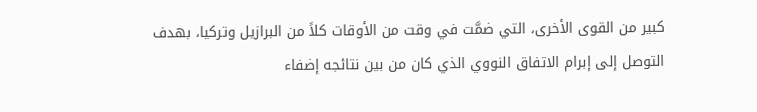كبير من القوى الأخرى، التي ضمَّت في وقت من الأوقات كلاً من البرازيل وتركيا، بهدف التوصل إلى إبرام الاتفاق النووي الذي كان من بين نتائجه إضفاء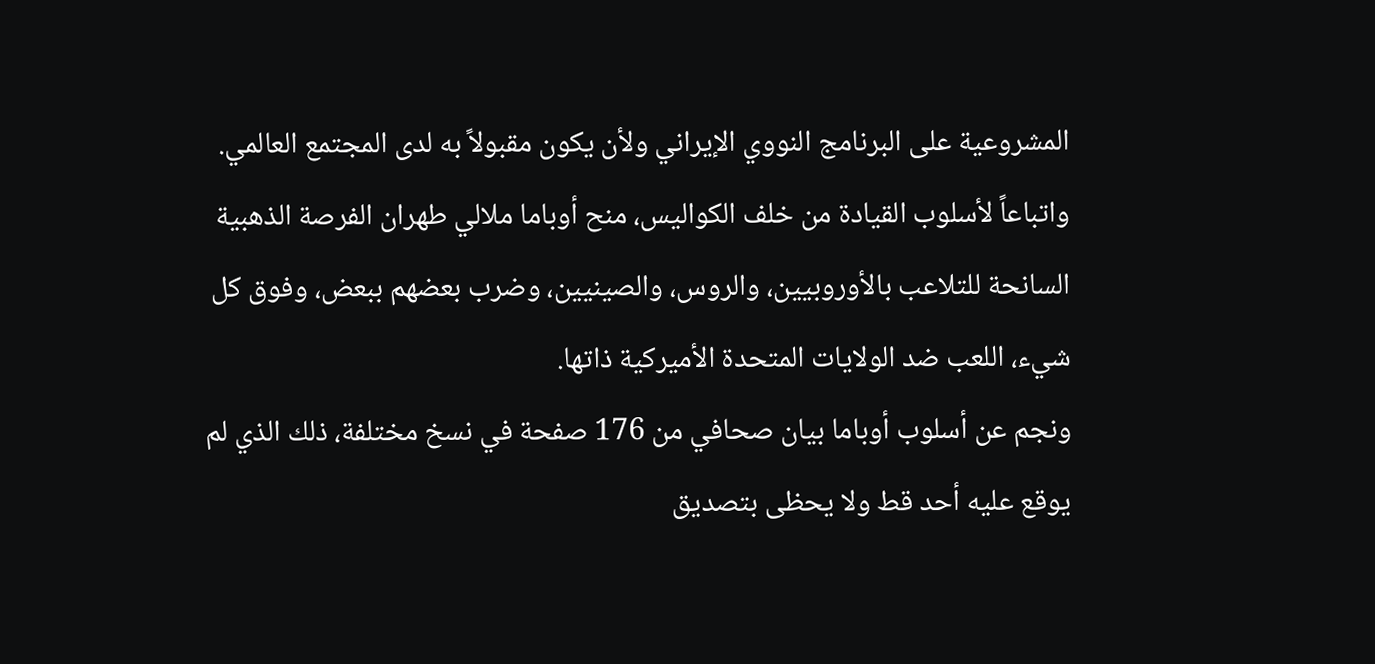المشروعية على البرنامج النووي الإيراني ولأن يكون مقبولاً به لدى المجتمع العالمي. واتباعاً لأسلوب القيادة من خلف الكواليس، منح أوباما ملالي طهران الفرصة الذهبية السانحة للتلاعب بالأوروبيين، والروس، والصينيين، وضرب بعضهم ببعض، وفوق كل شيء، اللعب ضد الولايات المتحدة الأميركية ذاتها.
ونجم عن أسلوب أوباما بيان صحافي من 176 صفحة في نسخ مختلفة، ذلك الذي لم يوقع عليه أحد قط ولا يحظى بتصديق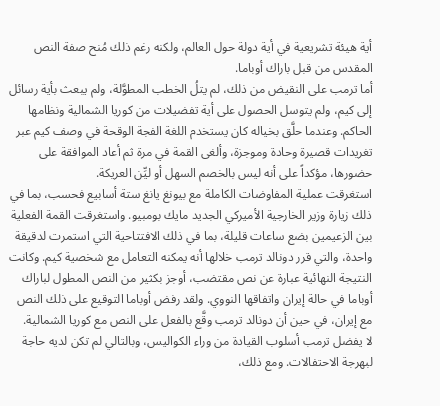أية هيئة تشريعية في أية دولة حول العالم، ولكنه رغم ذلك مُنح صفة النص المقدس من قبل باراك أوباما.
أما ترمب على النقيض من ذلك، لم يتلُ الخطب المطوَّلة، ولم يبعث بأية رسائل إلى كيم، ولم يتوسل الحصول على أية تفضيلات من كوريا الشمالية ونظامها الحاكم. وعندما حلَّق بخياله كان يستخدم اللغة الفجة الوقحة في وصف كيم عبر تغريدات قصيرة وحادة وموجزة، وألغى القمة في مرة ثم أعاد الموافقة على حضورها، مؤكداً على أنه ليس بالخصم السهل أو ليِّن العريكة.
استغرقت عملية المفاوضات الكاملة مع بيونغ يانغ ستة أسابيع فحسب، بما في ذلك زيارة وزير الخارجية الأميركي الجديد مايك بومبيو. واستغرقت القمة الفعلية بين الزعيمين بضع ساعات قليلة، بما في ذلك الافتتاحية التي استمرت لدقيقة واحدة، والتي قرر دونالد ترمب خلالها أنه يمكنه التعامل مع شخصية كيم. وكانت النتيجة النهائية عبارة عن نص مقتضب، أوجز بكثير من النص المطول لباراك أوباما في حالة إيران واتفاقها النووي. ولقد رفض أوباما التوقيع على ذلك النص مع إيران، في حين أن دونالد ترمب وقَّع بالفعل على النص مع كوريا الشمالية.
لا يفضل ترمب أسلوب القيادة من وراء الكواليس، وبالتالي لم تكن لديه حاجة لبهرجة الاحتفالات. ومع ذلك،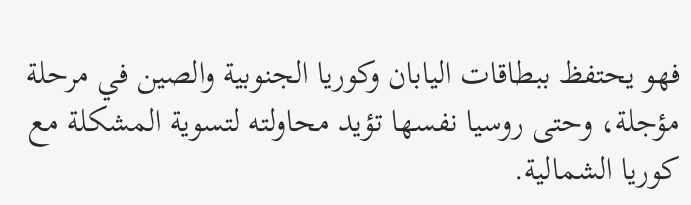فهو يحتفظ ببطاقات اليابان وكوريا الجنوبية والصين في مرحلة مؤجلة، وحتى روسيا نفسها تؤيد محاولته لتسوية المشكلة مع كوريا الشمالية.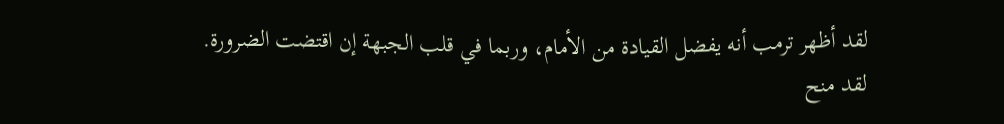لقد أظهر ترمب أنه يفضل القيادة من الأمام، وربما في قلب الجبهة إن اقتضت الضرورة.
لقد منح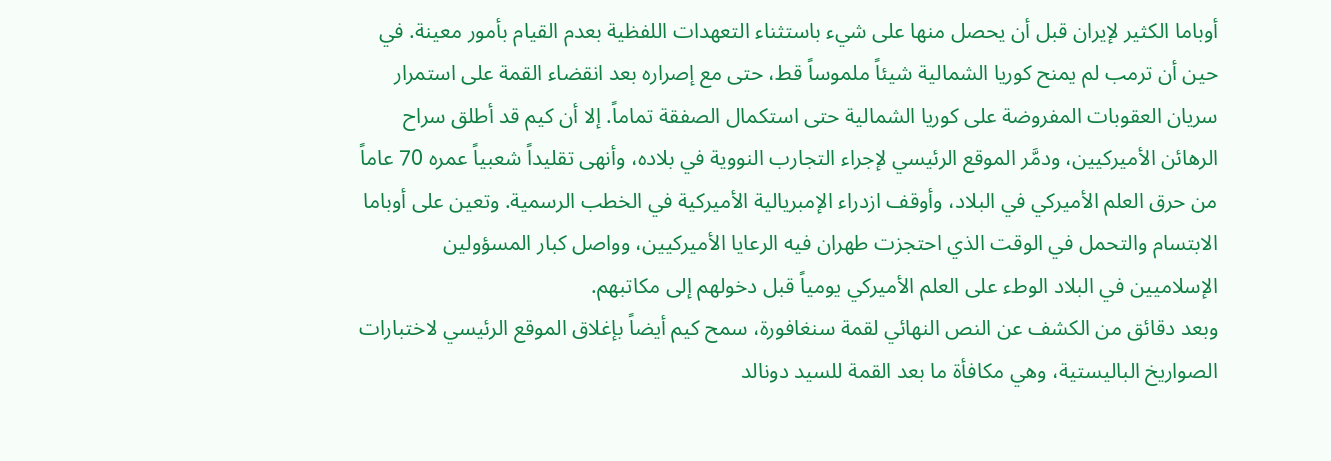أوباما الكثير لإيران قبل أن يحصل منها على شيء باستثناء التعهدات اللفظية بعدم القيام بأمور معينة. في حين أن ترمب لم يمنح كوريا الشمالية شيئاً ملموساً قط، حتى مع إصراره بعد انقضاء القمة على استمرار سريان العقوبات المفروضة على كوريا الشمالية حتى استكمال الصفقة تماماً. إلا أن كيم قد أطلق سراح الرهائن الأميركيين، ودمَّر الموقع الرئيسي لإجراء التجارب النووية في بلاده، وأنهى تقليداً شعبياً عمره 70 عاماً من حرق العلم الأميركي في البلاد، وأوقف ازدراء الإمبريالية الأميركية في الخطب الرسمية. وتعين على أوباما الابتسام والتحمل في الوقت الذي احتجزت طهران فيه الرعايا الأميركيين، وواصل كبار المسؤولين الإسلاميين في البلاد الوطء على العلم الأميركي يومياً قبل دخولهم إلى مكاتبهم.
وبعد دقائق من الكشف عن النص النهائي لقمة سنغافورة، سمح كيم أيضاً بإغلاق الموقع الرئيسي لاختبارات الصواريخ الباليستية، وهي مكافأة ما بعد القمة للسيد دونالد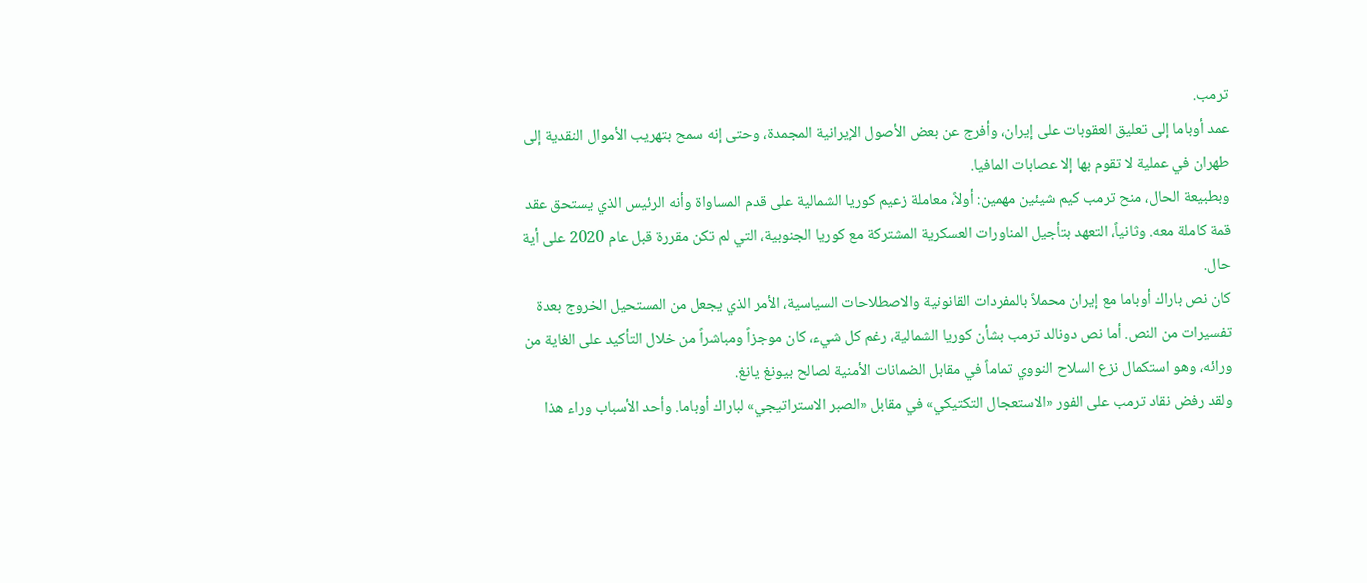ترمب.
عمد أوباما إلى تعليق العقوبات على إيران، وأفرج عن بعض الأصول الإيرانية المجمدة، وحتى إنه سمح بتهريب الأموال النقدية إلى طهران في عملية لا تقوم بها إلا عصابات المافيا.
وبطبيعة الحال، منح ترمب كيم شيئين مهمين: أولاً، معاملة زعيم كوريا الشمالية على قدم المساواة وأنه الرئيس الذي يستحق عقد قمة كاملة معه. وثانياً، التعهد بتأجيل المناورات العسكرية المشتركة مع كوريا الجنوبية، التي لم تكن مقررة قبل عام 2020 على أية حال.
كان نص باراك أوباما مع إيران محملاً بالمفردات القانونية والاصطلاحات السياسية، الأمر الذي يجعل من المستحيل الخروج بعدة تفسيرات من النص. أما نص دونالد ترمب بشأن كوريا الشمالية، رغم كل شيء، كان موجزاً ومباشراً من خلال التأكيد على الغاية من ورائه، وهو استكمال نزع السلاح النووي تماماً في مقابل الضمانات الأمنية لصالح بيونغ يانغ.
ولقد رفض نقاد ترمب على الفور «الاستعجال التكتيكي» في مقابل «الصبر الاستراتيجي» لباراك أوباما. وأحد الأسباب وراء هذا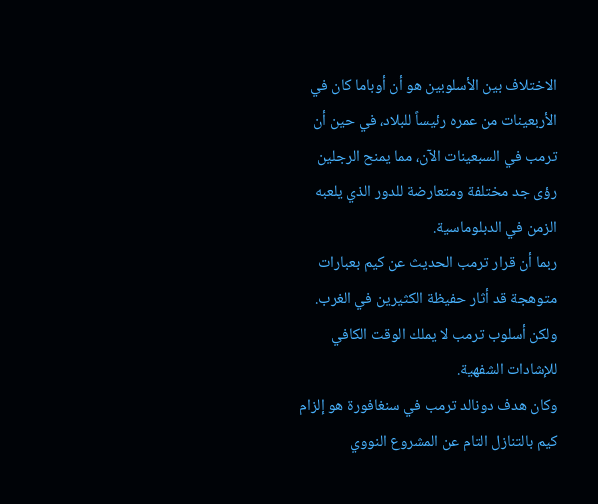الاختلاف بين الأسلوبين هو أن أوباما كان في الأربعينات من عمره رئيساً للبلاد، في حين أن ترمب في السبعينات الآن، مما يمنح الرجلين رؤى جد مختلفة ومتعارضة للدور الذي يلعبه الزمن في الدبلوماسية.
ربما أن قرار ترمب الحديث عن كيم بعبارات متوهجة قد أثار حفيظة الكثيرين في الغرب. ولكن أسلوب ترمب لا يملك الوقت الكافي للإشادات الشفهية.
وكان هدف دونالد ترمب في سنغافورة هو إلزام كيم بالتنازل التام عن المشروع النووي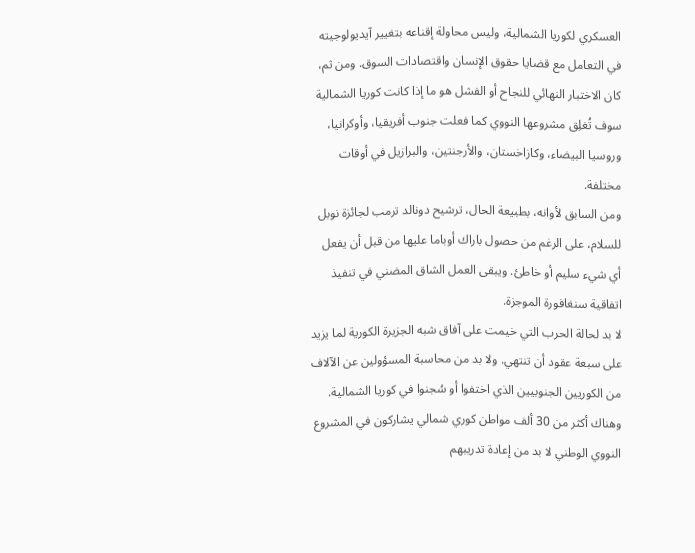العسكري لكوريا الشمالية، وليس محاولة إقناعه بتغيير آيديولوجيته في التعامل مع قضايا حقوق الإنسان واقتصادات السوق. ومن ثم، كان الاختبار النهائي للنجاح أو الفشل هو ما إذا كانت كوريا الشمالية سوف تُغلِق مشروعها النووي كما فعلت جنوب أفريقيا، وأوكرانيا، وروسيا البيضاء، وكازاخستان، والأرجنتين، والبرازيل في أوقات مختلفة.
ومن السابق لأوانه، بطبيعة الحال، ترشيح دونالد ترمب لجائزة نوبل للسلام، على الرغم من حصول باراك أوباما عليها من قبل أن يفعل أي شيء سليم أو خاطئ. ويبقى العمل الشاق المضني في تنفيذ اتفاقية سنغافورة الموجزة.
لا بد لحالة الحرب التي خيمت على آفاق شبه الجزيرة الكورية لما يزيد على سبعة عقود أن تنتهي. ولا بد من محاسبة المسؤولين عن الآلاف من الكوريين الجنوبيين الذي اختفوا أو سُجنوا في كوريا الشمالية.
وهناك أكثر من 30 ألف مواطن كوري شمالي يشاركون في المشروع النووي الوطني لا بد من إعادة تدريبهم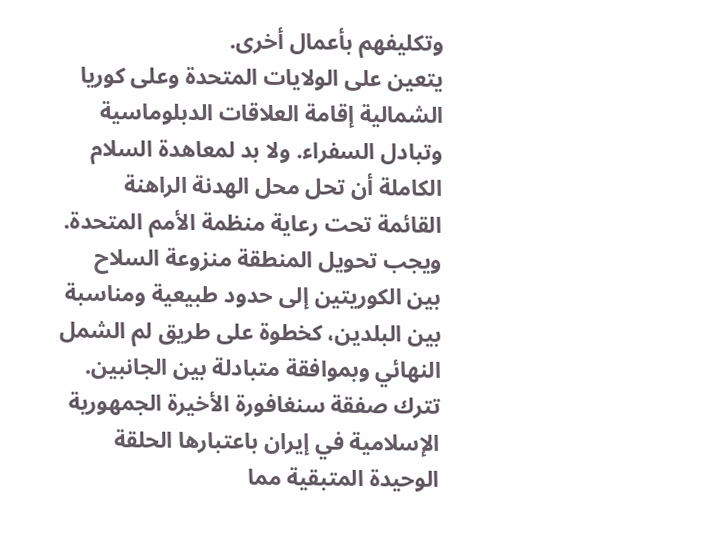وتكليفهم بأعمال أخرى.
يتعين على الولايات المتحدة وعلى كوريا الشمالية إقامة العلاقات الدبلوماسية وتبادل السفراء. ولا بد لمعاهدة السلام الكاملة أن تحل محل الهدنة الراهنة القائمة تحت رعاية منظمة الأمم المتحدة.
ويجب تحويل المنطقة منزوعة السلاح بين الكوريتين إلى حدود طبيعية ومناسبة بين البلدين، كخطوة على طريق لم الشمل النهائي وبموافقة متبادلة بين الجانبين.
تترك صفقة سنغافورة الأخيرة الجمهورية الإسلامية في إيران باعتبارها الحلقة الوحيدة المتبقية مما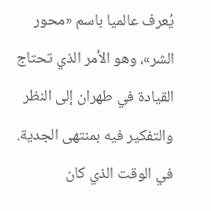يُعرف عالميا باسم «محور الشر»، وهو الأمر الذي تحتاج القيادة في طهران إلى النظر والتفكير فيه بمنتهى الجدية.
في الوقت الذي كان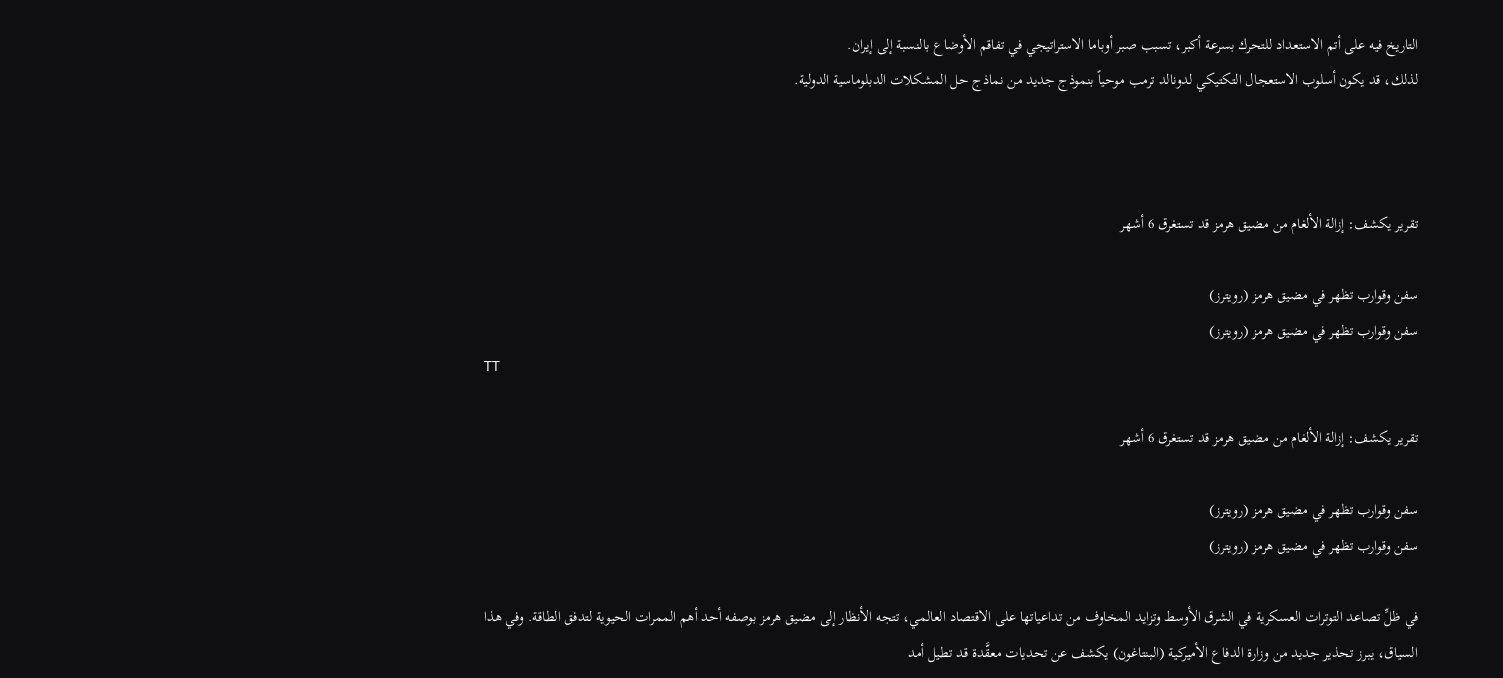التاريخ فيه على أتم الاستعداد للتحرك بسرعة أكبر، تسبب صبر أوباما الاستراتيجي في تفاقم الأوضاع بالنسبة إلى إيران.
لذلك، قد يكون أسلوب الاستعجال التكتيكي لدونالد ترمب موحياً بنموذج جديد من نماذج حل المشكلات الدبلوماسية الدولية.



تقرير يكشف: إزالة الألغام من مضيق هرمز قد تستغرق 6 أشهر

سفن وقوارب تظهر في مضيق هرمز (رويترز)
سفن وقوارب تظهر في مضيق هرمز (رويترز)
TT

تقرير يكشف: إزالة الألغام من مضيق هرمز قد تستغرق 6 أشهر

سفن وقوارب تظهر في مضيق هرمز (رويترز)
سفن وقوارب تظهر في مضيق هرمز (رويترز)

في ظلِّ تصاعد التوترات العسكرية في الشرق الأوسط وتزايد المخاوف من تداعياتها على الاقتصاد العالمي، تتجه الأنظار إلى مضيق هرمز بوصفه أحد أهم الممرات الحيوية لتدفق الطاقة. وفي هذا السياق، يبرز تحذير جديد من وزارة الدفاع الأميركية (البنتاغون) يكشف عن تحديات معقَّدة قد تطيل أمد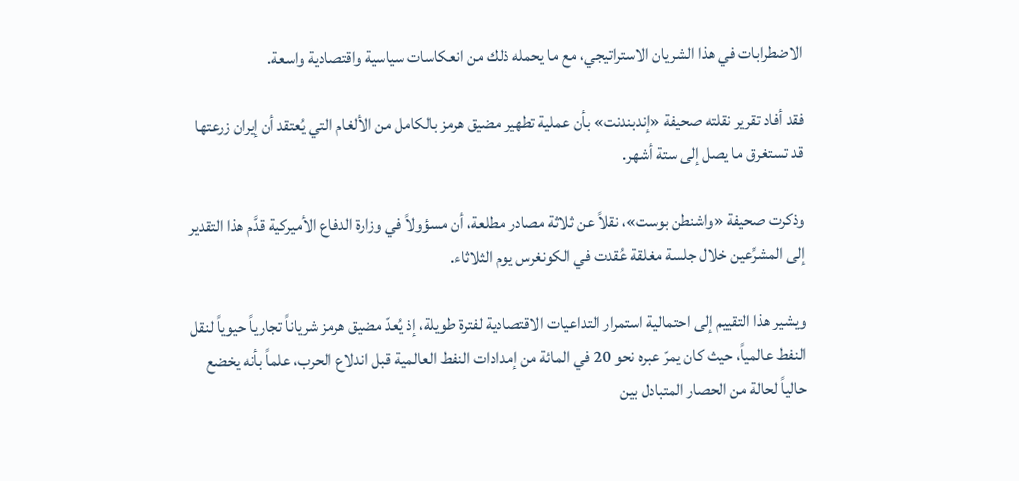الاضطرابات في هذا الشريان الاستراتيجي، مع ما يحمله ذلك من انعكاسات سياسية واقتصادية واسعة.

فقد أفاد تقرير نقلته صحيفة «إندبندنت» بأن عملية تطهير مضيق هرمز بالكامل من الألغام التي يُعتقد أن إيران زرعتها قد تستغرق ما يصل إلى ستة أشهر.

وذكرت صحيفة «واشنطن بوست»، نقلاً عن ثلاثة مصادر مطلعة، أن مسؤولاً في وزارة الدفاع الأميركية قدَّم هذا التقدير إلى المشرِّعين خلال جلسة مغلقة عُقدت في الكونغرس يوم الثلاثاء.

ويشير هذا التقييم إلى احتمالية استمرار التداعيات الاقتصادية لفترة طويلة، إذ يُعدّ مضيق هرمز شرياناً تجارياً حيوياً لنقل النفط عالمياً، حيث كان يمرّ عبره نحو 20 في المائة من إمدادات النفط العالمية قبل اندلاع الحرب، علماً بأنه يخضع حالياً لحالة من الحصار المتبادل بين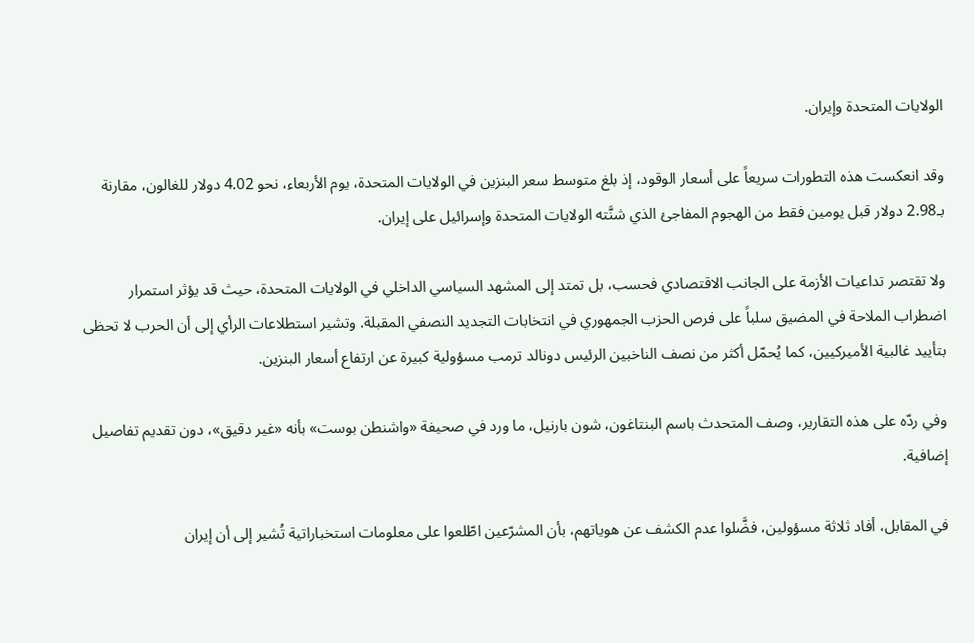الولايات المتحدة وإيران.

وقد انعكست هذه التطورات سريعاً على أسعار الوقود، إذ بلغ متوسط سعر البنزين في الولايات المتحدة، يوم الأربعاء، نحو 4.02 دولار للغالون، مقارنة بـ2.98 دولار قبل يومين فقط من الهجوم المفاجئ الذي شنَّته الولايات المتحدة وإسرائيل على إيران.

ولا تقتصر تداعيات الأزمة على الجانب الاقتصادي فحسب، بل تمتد إلى المشهد السياسي الداخلي في الولايات المتحدة، حيث قد يؤثر استمرار اضطراب الملاحة في المضيق سلباً على فرص الحزب الجمهوري في انتخابات التجديد النصفي المقبلة. وتشير استطلاعات الرأي إلى أن الحرب لا تحظى بتأييد غالبية الأميركيين، كما يُحمّل أكثر من نصف الناخبين الرئيس دونالد ترمب مسؤولية كبيرة عن ارتفاع أسعار البنزين.

وفي ردّه على هذه التقارير، وصف المتحدث باسم البنتاغون، شون بارنيل، ما ورد في صحيفة «واشنطن بوست» بأنه «غير دقيق»، دون تقديم تفاصيل إضافية.

في المقابل، أفاد ثلاثة مسؤولين، فضَّلوا عدم الكشف عن هوياتهم، بأن المشرّعين اطّلعوا على معلومات استخباراتية تُشير إلى أن إيران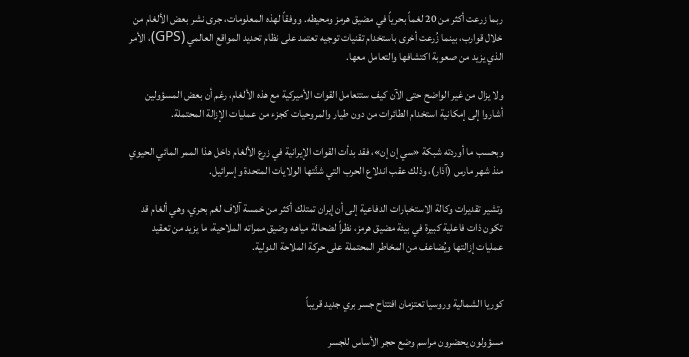ربما زرعت أكثر من 20 لغماً بحرياً في مضيق هرمز ومحيطه. ووفقاً لهذه المعلومات، جرى نشر بعض الألغام من خلال قوارب، بينما زُرعت أخرى باستخدام تقنيات توجيه تعتمد على نظام تحديد المواقع العالمي (GPS)، الأمر الذي يزيد من صعوبة اكتشافها والتعامل معها.

ولا يزال من غير الواضح حتى الآن كيف ستتعامل القوات الأميركية مع هذه الألغام، رغم أن بعض المسؤولين أشاروا إلى إمكانية استخدام الطائرات من دون طيار والمروحيات كجزء من عمليات الإزالة المحتملة.

وبحسب ما أوردته شبكة «سي إن إن»، فقد بدأت القوات الإيرانية في زرع الألغام داخل هذا الممر المائي الحيوي منذ شهر مارس (آذار)، وذلك عقب اندلاع الحرب التي شنَّتها الولايات المتحدة وإسرائيل.

وتشير تقديرات وكالة الاستخبارات الدفاعية إلى أن إيران تمتلك أكثر من خمسة آلاف لغم بحري، وهي ألغام قد تكون ذات فاعلية كبيرة في بيئة مضيق هرمز، نظراً لضحالة مياهه وضيق ممراته الملاحية، ما يزيد من تعقيد عمليات إزالتها ويُضاعف من المخاطر المحتملة على حركة الملاحة الدولية.


كوريا الشمالية وروسيا تعتزمان افتتاح جسر بري جديد قريباً

مسؤولون يحضرون مراسم وضع حجر الأساس للجسر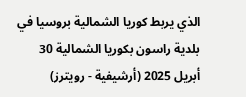الذي يربط كوريا الشمالية بروسيا في بلدية راسون بكوريا الشمالية 30 أبريل 2025 (أرشيفية - رويترز)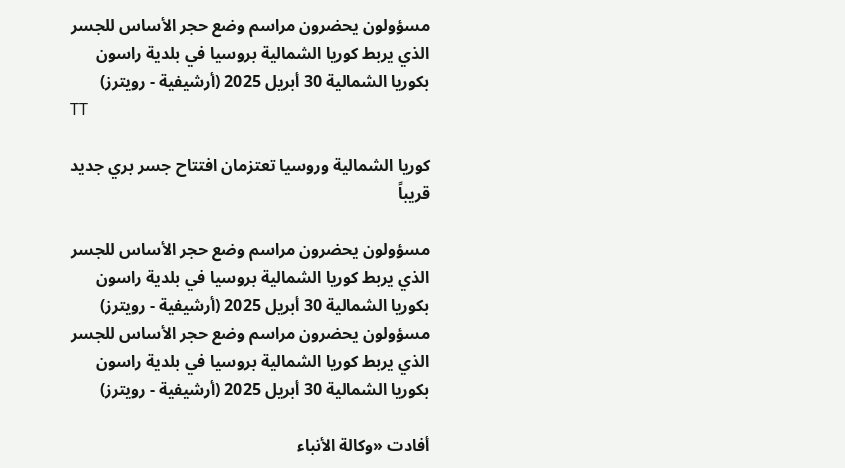مسؤولون يحضرون مراسم وضع حجر الأساس للجسر الذي يربط كوريا الشمالية بروسيا في بلدية راسون بكوريا الشمالية 30 أبريل 2025 (أرشيفية - رويترز)
TT

كوريا الشمالية وروسيا تعتزمان افتتاح جسر بري جديد قريباً

مسؤولون يحضرون مراسم وضع حجر الأساس للجسر الذي يربط كوريا الشمالية بروسيا في بلدية راسون بكوريا الشمالية 30 أبريل 2025 (أرشيفية - رويترز)
مسؤولون يحضرون مراسم وضع حجر الأساس للجسر الذي يربط كوريا الشمالية بروسيا في بلدية راسون بكوريا الشمالية 30 أبريل 2025 (أرشيفية - رويترز)

أفادت «وكالة الأنباء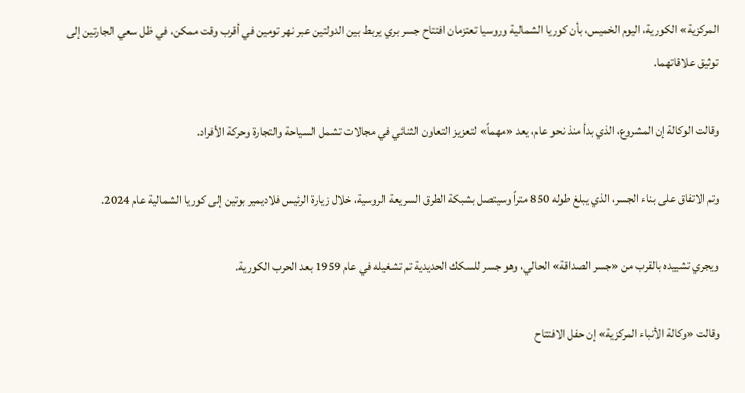المركزية» الكورية، اليوم الخميس، بأن كوريا الشمالية وروسيا تعتزمان افتتاح جسر بري يربط بين الدولتين عبر نهر تومين في أقرب وقت ممكن، في ظل ‌سعي الجارتين ‌إلى توثيق ‌علاقاتهما.

وقالت الوكالة إن المشروع، الذي بدأ منذ نحو عام، يعد «مهماً» لتعزيز التعاون الثنائي في مجالات تشمل السياحة والتجارة وحركة الأفراد.

وتم الاتفاق على بناء الجسر، ‌الذي ‌يبلغ طوله 850 متراً ‌وسيتصل بشبكة الطرق السريعة ‌الروسية، خلال زيارة الرئيس فلاديمير بوتين إلى كوريا الشمالية عام 2024.

ويجري تشييده ‌بالقرب من «جسر الصداقة» الحالي، وهو جسر للسكك الحديدية تم تشغيله في عام 1959 بعد الحرب الكورية.

وقالت «وكالة الأنباء المركزية» إن حفل الافتتاح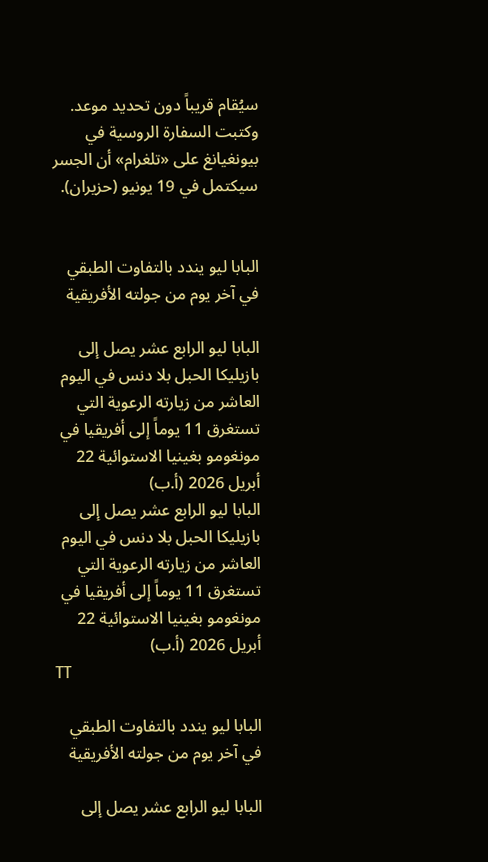سيُقام قريباً دون تحديد موعد. وكتبت السفارة الروسية في بيونغيانغ على «تلغرام» أن الجسر سيكتمل في 19 يونيو (حزيران).


البابا ليو يندد بالتفاوت الطبقي في آخر يوم من جولته الأفريقية

البابا ليو الرابع عشر يصل إلى بازيليكا الحبل بلا دنس في اليوم العاشر من زيارته الرعوية التي تستغرق 11 يوماً إلى أفريقيا في مونغومو بغينيا الاستوائية 22 أبريل 2026 (أ.ب)
البابا ليو الرابع عشر يصل إلى بازيليكا الحبل بلا دنس في اليوم العاشر من زيارته الرعوية التي تستغرق 11 يوماً إلى أفريقيا في مونغومو بغينيا الاستوائية 22 أبريل 2026 (أ.ب)
TT

البابا ليو يندد بالتفاوت الطبقي في آخر يوم من جولته الأفريقية

البابا ليو الرابع عشر يصل إلى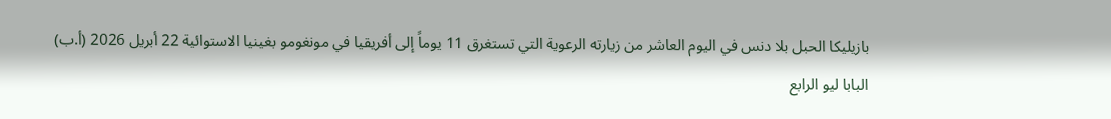بازيليكا الحبل بلا دنس في اليوم العاشر من زيارته الرعوية التي تستغرق 11 يوماً إلى أفريقيا في مونغومو بغينيا الاستوائية 22 أبريل 2026 (أ.ب)
البابا ليو الرابع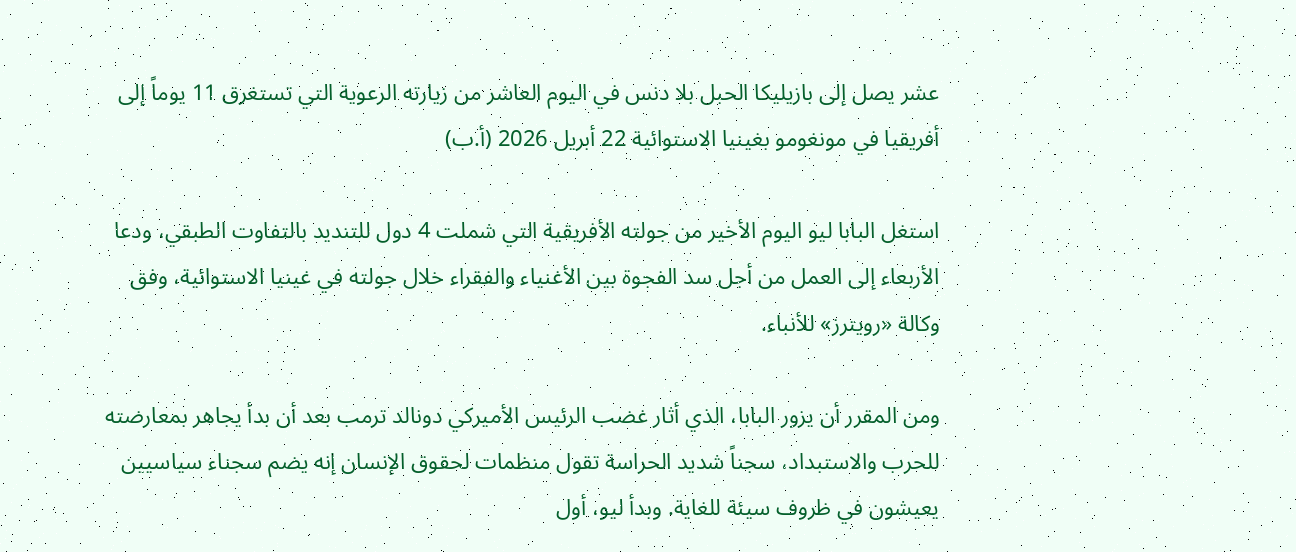عشر يصل إلى بازيليكا الحبل بلا دنس في اليوم العاشر من زيارته الرعوية التي تستغرق 11 يوماً إلى أفريقيا في مونغومو بغينيا الاستوائية 22 أبريل 2026 (أ.ب)

استغل البابا ليو اليوم الأخير من جولته الأفريقية التي شملت 4 دول للتنديد بالتفاوت الطبقي، ودعا الأربعاء إلى العمل من أجل سد الفجوة بين الأغنياء والفقراء خلال جولته في غينيا الاستوائية، وفق وكالة «رويترز» للأنباء.

ومن المقرر أن يزور البابا، الذي أثار غضب الرئيس الأميركي دونالد ترمب بعد أن بدأ يجاهر بمعارضته للحرب والاستبداد، سجناً شديد الحراسة تقول منظمات لحقوق الإنسان إنه يضم سجناء سياسيين يعيشون في ظروف سيئة للغاية. وبدأ ليو، أول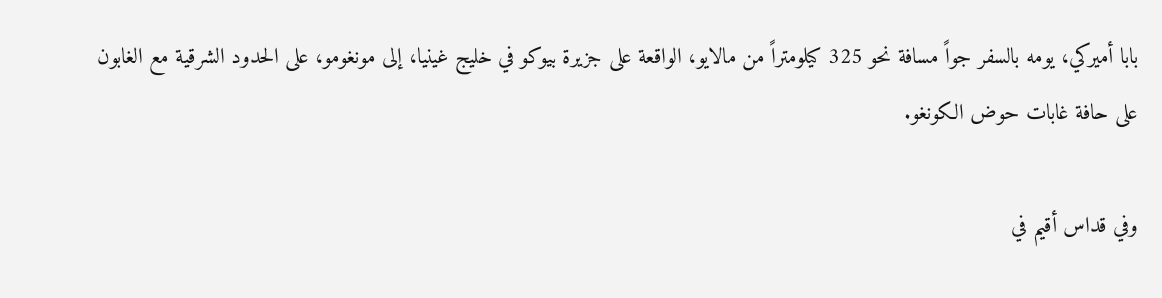بابا أميركي، يومه بالسفر جواً مسافة نحو 325 كيلومتراً من مالايو، الواقعة على جزيرة بيوكو في خليج غينيا، إلى مونغومو، على الحدود الشرقية مع الغابون على حافة غابات حوض الكونغو.

وفي قداس أقيم في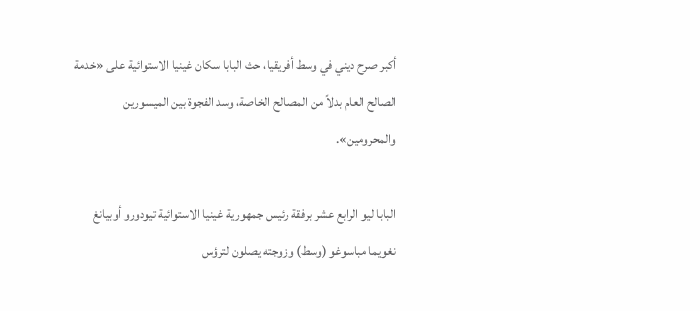أكبر صرح ديني في وسط أفريقيا، حث البابا سكان غينيا الاستوائية على «خدمة الصالح العام بدلاً من المصالح الخاصة، وسد الفجوة بين الميسورين والمحرومين».

البابا ليو الرابع عشر برفقة رئيس جمهورية غينيا الاستوائية تيودورو أوبيانغ نغويما مباسوغو (وسط) وزوجته يصلون لترؤس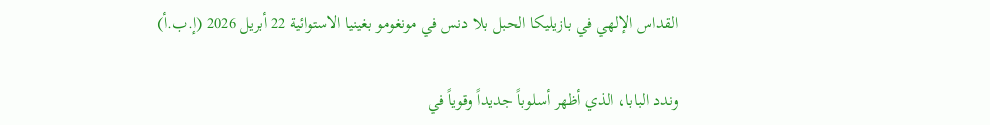القداس الإلهي في بازيليكا الحبل بلا دنس في مونغومو بغينيا الاستوائية 22 أبريل 2026 (إ.ب.أ)

وندد البابا، الذي أظهر أسلوباً جديداً وقوياً في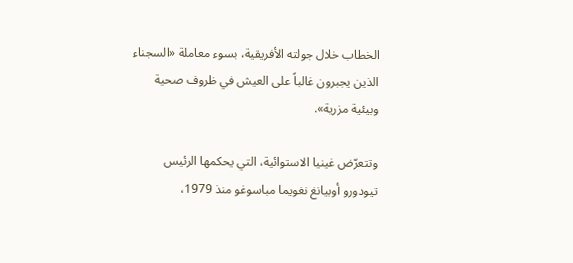الخطاب خلال جولته الأفريقية، بسوء معاملة «السجناء الذين يجبرون غالباً على العيش في ظروف صحية وبيئية مزرية».

وتتعرّض غينيا الاستوائية، التي يحكمها الرئيس تيودورو أوبيانغ نغويما مباسوغو منذ 1979،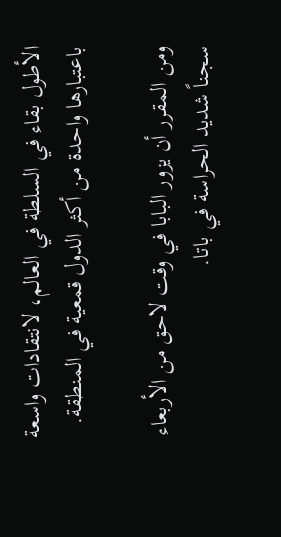الأطول بقاء في السلطة في العالم، لانتقادات واسعة باعتبارها واحدة من أكثر الدول قمعية في المنطقة.

ومن المقرر أن يزور البابا في وقت لاحق من الأربعاء سجناً شديد الحراسة في باتا.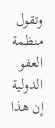وتقول منظمة العفو الدولية إن هذا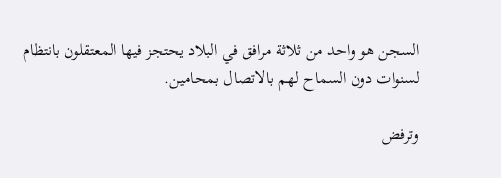السجن هو واحد من ثلاثة مرافق في البلاد يحتجز فيها المعتقلون بانتظام لسنوات دون السماح لهم بالاتصال بمحامين.

وترفض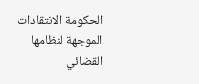الحكومة الانتقادات الموجهة لنظامها القضائي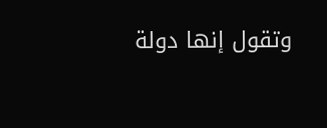وتقول إنها دولة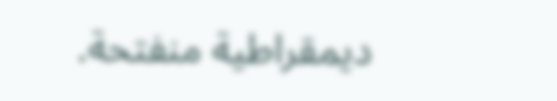ديمقراطية منفتحة.